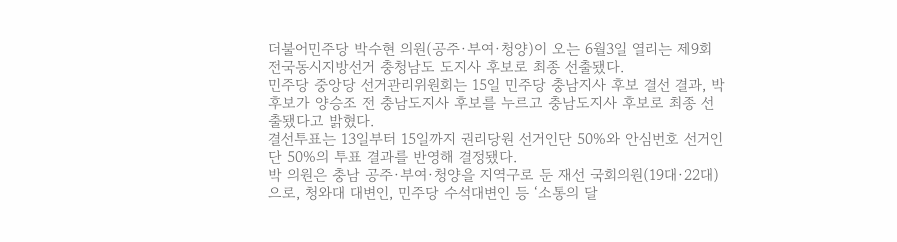더불어민주당 박수현 의원(공주·부여·청양)이 오는 6월3일 열리는 제9회 전국동시지방선거 충청남도 도지사 후보로 최종 선출됐다.
민주당 중앙당 선거관리위원회는 15일 민주당 충남지사 후보 결선 결과, 박 후보가 양승조 전 충남도지사 후보를 누르고 충남도지사 후보로 최종 선출됐다고 밝혔다.
결선투표는 13일부터 15일까지 권리당원 선거인단 50%와 안심번호 선거인단 50%의 투표 결과를 반영해 결정됐다.
박 의원은 충남 공주·부여·청양을 지역구로 둔 재선 국회의원(19대·22대)으로, 청와대 대변인, 민주당 수석대변인 등 ‘소통의 달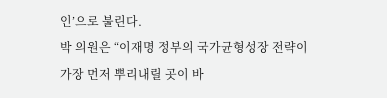인’으로 불린다.
박 의원은 “이재명 정부의 국가균형성장 전략이 가장 먼저 뿌리내릴 곳이 바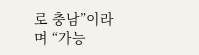로 충남”이라며 “가능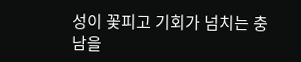성이 꽃피고 기회가 넘치는 충남을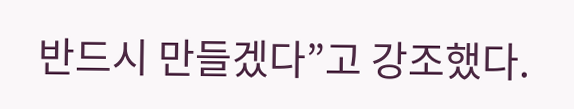반드시 만들겠다”고 강조했다.